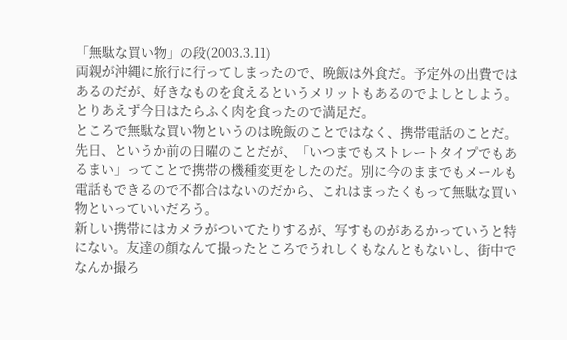「無駄な買い物」の段(2003.3.11)
両親が沖縄に旅行に行ってしまったので、晩飯は外食だ。予定外の出費ではあるのだが、好きなものを食えるというメリットもあるのでよしとしよう。とりあえず今日はたらふく肉を食ったので満足だ。
ところで無駄な買い物というのは晩飯のことではなく、携帯電話のことだ。
先日、というか前の日曜のことだが、「いつまでもストレートタイプでもあるまい」ってことで携帯の機種変更をしたのだ。別に今のままでもメールも電話もできるので不都合はないのだから、これはまったくもって無駄な買い物といっていいだろう。
新しい携帯にはカメラがついてたりするが、写すものがあるかっていうと特にない。友達の顔なんて撮ったところでうれしくもなんともないし、街中でなんか撮ろ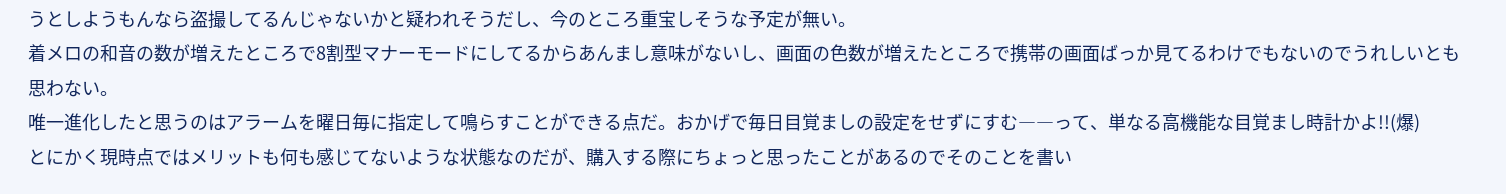うとしようもんなら盗撮してるんじゃないかと疑われそうだし、今のところ重宝しそうな予定が無い。
着メロの和音の数が増えたところで8割型マナーモードにしてるからあんまし意味がないし、画面の色数が増えたところで携帯の画面ばっか見てるわけでもないのでうれしいとも思わない。
唯一進化したと思うのはアラームを曜日毎に指定して鳴らすことができる点だ。おかげで毎日目覚ましの設定をせずにすむ――って、単なる高機能な目覚まし時計かよ!!(爆)
とにかく現時点ではメリットも何も感じてないような状態なのだが、購入する際にちょっと思ったことがあるのでそのことを書い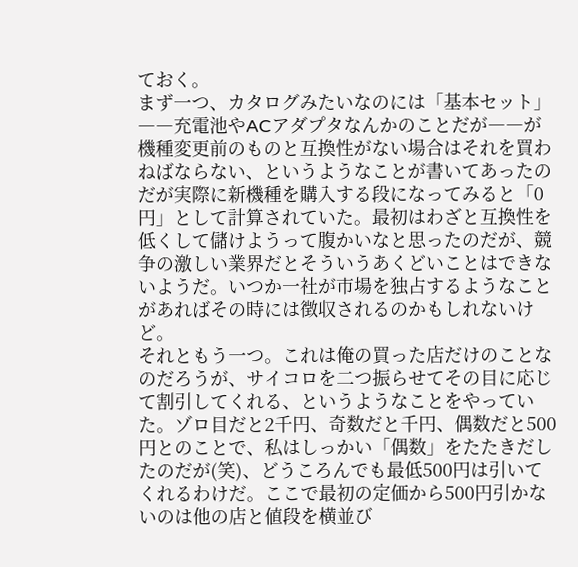ておく。
まず一つ、カタログみたいなのには「基本セット」――充電池やACアダプタなんかのことだが――が機種変更前のものと互換性がない場合はそれを買わねばならない、というようなことが書いてあったのだが実際に新機種を購入する段になってみると「0円」として計算されていた。最初はわざと互換性を低くして儲けようって腹かいなと思ったのだが、競争の激しい業界だとそういうあくどいことはできないようだ。いつか一社が市場を独占するようなことがあればその時には徴収されるのかもしれないけど。
それともう一つ。これは俺の買った店だけのことなのだろうが、サイコロを二つ振らせてその目に応じて割引してくれる、というようなことをやっていた。ゾロ目だと2千円、奇数だと千円、偶数だと500円とのことで、私はしっかい「偶数」をたたきだしたのだが(笑)、どうころんでも最低500円は引いてくれるわけだ。ここで最初の定価から500円引かないのは他の店と値段を横並び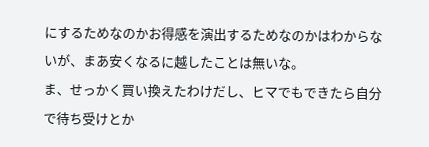にするためなのかお得感を演出するためなのかはわからないが、まあ安くなるに越したことは無いな。
ま、せっかく買い換えたわけだし、ヒマでもできたら自分で待ち受けとか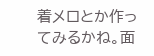着メロとか作ってみるかね。面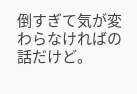倒すぎて気が変わらなければの話だけど。